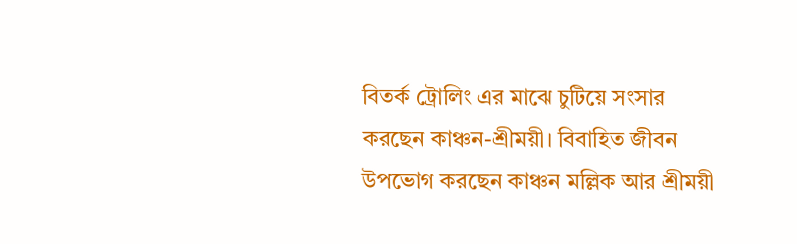বিতর্ক ট্রোলিং এর মাঝে চুটিয়ে সংসার করছেন কাঞ্চন-শ্রীময়ী। বিবাহিত জীবন উপভোগ করছেন কাঞ্চন মল্লিক আর শ্রীময়ী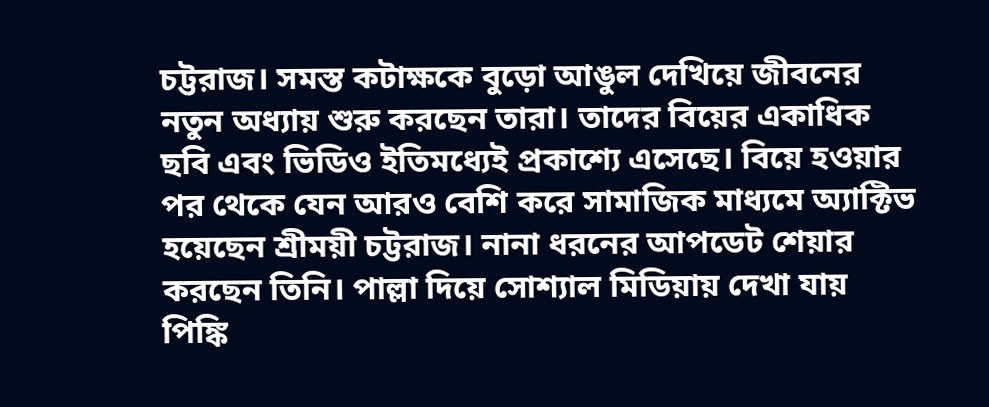চট্টরাজ। সমস্ত কটাক্ষকে বুড়ো আঙুল দেখিয়ে জীবনের নতুন অধ্যায় শুরু করছেন তারা। তাদের বিয়ের একাধিক ছবি এবং ভিডিও ইতিমধ্যেই প্রকাশ্যে এসেছে। বিয়ে হওয়ার পর থেকে যেন আরও বেশি করে সামাজিক মাধ্যমে অ্যাক্টিভ হয়েছেন শ্রীময়ী চট্টরাজ। নানা ধরনের আপডেট শেয়ার করছেন তিনি। পাল্লা দিয়ে সোশ্যাল মিডিয়ায় দেখা যায় পিঙ্কি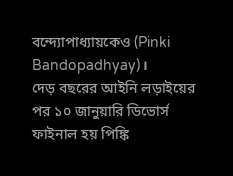বন্দ্যোপাধ্যায়কেও (Pinki Bandopadhyay)।
দেড় বছরের আইনি লড়াইয়ের পর ১০ জানুয়ারি ডিভোর্স ফাইনাল হয় পিঙ্কি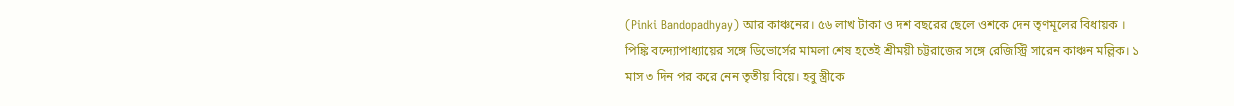(Pinki Bandopadhyay) আর কাঞ্চনের। ৫৬ লাখ টাকা ও দশ বছরের ছেলে ওশকে দেন তৃণমূলের বিধায়ক । পিঙ্কি বন্দ্যোপাধ্যায়ের সঙ্গে ডিভোর্সের মামলা শেষ হতেই শ্রীময়ী চট্টরাজের সঙ্গে রেজিস্ট্রি সারেন কাঞ্চন মল্লিক। ১ মাস ৩ দিন পর করে নেন তৃতীয় বিয়ে। হবু স্ত্রীকে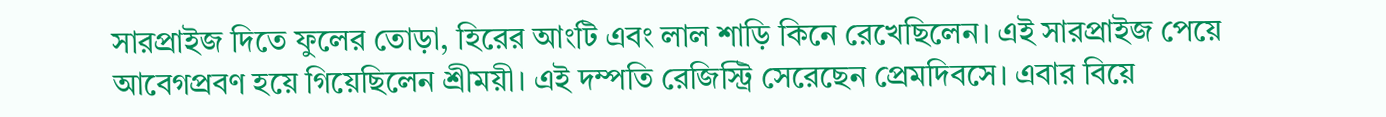সারপ্রাইজ দিতে ফুলের তোড়া, হিরের আংটি এবং লাল শাড়ি কিনে রেখেছিলেন। এই সারপ্রাইজ পেয়ে আবেগপ্রবণ হয়ে গিয়েছিলেন শ্রীময়ী। এই দম্পতি রেজিস্ট্রি সেরেছেন প্রেমদিবসে। এবার বিয়ে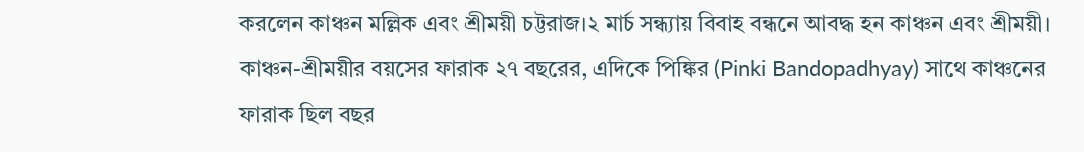করলেন কাঞ্চন মল্লিক এবং শ্রীময়ী চট্টরাজ।২ মার্চ সন্ধ্যায় বিবাহ বন্ধনে আবদ্ধ হন কাঞ্চন এবং শ্রীময়ী।
কাঞ্চন-শ্রীময়ীর বয়সের ফারাক ২৭ বছরের, এদিকে পিঙ্কির (Pinki Bandopadhyay) সাথে কাঞ্চনের ফারাক ছিল বছর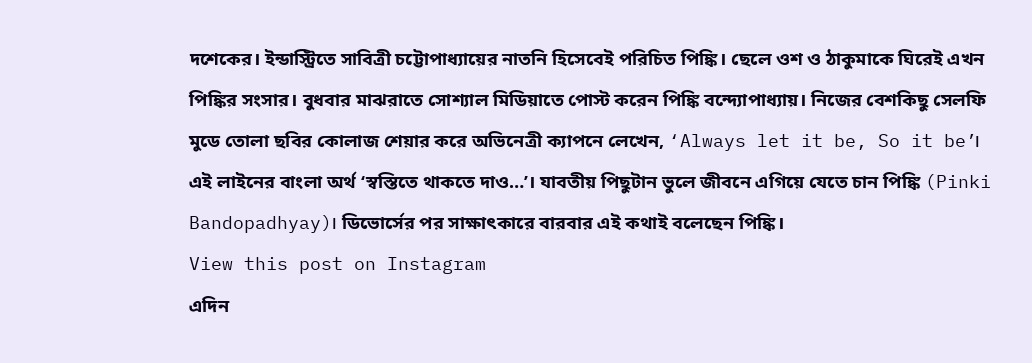দশেকের। ইন্ডাস্ট্রিতে সাবিত্রী চট্টোপাধ্যায়ের নাতনি হিসেবেই পরিচিত পিঙ্কি। ছেলে ওশ ও ঠাকুমাকে ঘিরেই এখন পিঙ্কির সংসার। বুধবার মাঝরাতে সোশ্যাল মিডিয়াতে পোস্ট করেন পিঙ্কি বন্দ্যোপাধ্যায়। নিজের বেশকিছু সেলফি মুডে তোলা ছবির কোলাজ শেয়ার করে অভিনেত্রী ক্যাপনে লেখেন, ‘Always let it be, So it be’। এই লাইনের বাংলা অর্থ ‘স্বস্তিতে থাকতে দাও…’। যাবতীয় পিছুটান ভুলে জীবনে এগিয়ে যেতে চান পিঙ্কি (Pinki Bandopadhyay)। ডিভোর্সের পর সাক্ষাৎকারে বারবার এই কথাই বলেছেন পিঙ্কি।
View this post on Instagram
এদিন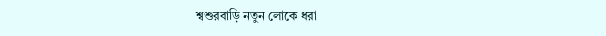শ্বশুরবাড়ি নতুন লোকে ধরা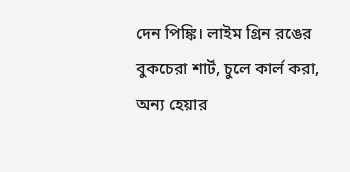দেন পিঙ্কি। লাইম গ্রিন রঙের বুকচেরা শার্ট, চুলে কার্ল করা, অন্য হেয়ার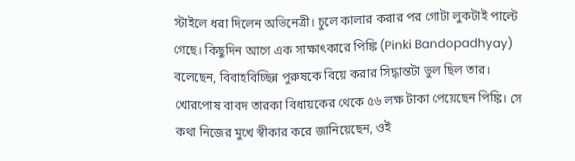স্টাইলে ধরা দিলেন অভিনেত্রী। চুলে কালার করার পর গোটা লুকটাই পাল্টে গেছে। কিছুদিন আগে এক সাক্ষাৎকারে পিঙ্কি (Pinki Bandopadhyay) বলেছেন, বিবাহবিচ্ছিন্ন পুরুষকে বিয়ে করার সিদ্ধান্তটা ভুল ছিল তার। খোরপোষ বাবদ তারকা বিধায়কের থেকে ৫৬ লক্ষ টাকা পেয়েছেন পিঙ্কি। সে কথা নিজের মুখে স্বীকার করে জানিয়েছেন, ওই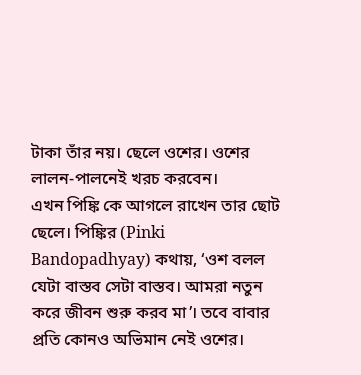টাকা তাঁর নয়। ছেলে ওশের। ওশের লালন-পালনেই খরচ করবেন।
এখন পিঙ্কি কে আগলে রাখেন তার ছোট ছেলে। পিঙ্কির (Pinki Bandopadhyay) কথায়, ‘ওশ বলল যেটা বাস্তব সেটা বাস্তব। আমরা নতুন করে জীবন শুরু করব মা’। তবে বাবার প্রতি কোনও অভিমান নেই ওশের।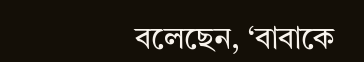বলেছেন, ‘বাবাকে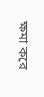ক্ষমা করে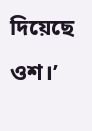দিয়েছে ওশ।’